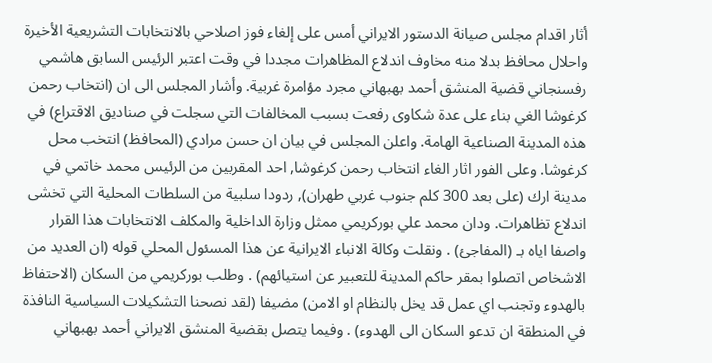أثار اقدام مجلس صيانة الدستور الايراني أمس على إلغاء فوز اصلاحي بالانتخابات التشريعية الأخيرة واحلال محافظ بدلا منه مخاوف اندلاع المظاهرات مجددا في وقت اعتبر الرئيس السابق هاشمي رفسنجاني قضية المنشق أحمد بهبهاني مجرد مؤامرة غربية. وأشار المجلس الى ان (انتخاب رحمن كرغوشا الغي بناء على عدة شكاوى رفعت بسبب المخالفات التي سجلت في صناديق الاقتراع) في هذه المدينة الصناعية الهامة. واعلن المجلس في بيان ان حسن مرادي (المحافظ) انتخب محل كرغوشا. وعلى الفور اثار الغاء انتخاب رحمن كرغوشا, احد المقربين من الرئيس محمد خاتمي في مدينة ارك (على بعد 300 كلم جنوب غربي طهران), ردودا سلبية من السلطات المحلية التي تخشى اندلاع تظاهرات. ودان محمد علي بوركريمي ممثل وزارة الداخلية والمكلف الانتخابات هذا القرار واصفا اياه بـ (المفاجئ) . ونقلت وكالة الانباء الايرانية عن هذا المسئول المحلي قوله (ان العديد من الاشخاص اتصلوا بمقر حاكم المدينة للتعبير عن استيائهم) . وطلب بوركريمي من السكان (الاحتفاظ بالهدوء وتجنب اي عمل قد يخل بالنظام او الامن) مضيفا (لقد نصحنا التشكيلات السياسية النافذة في المنطقة ان تدعو السكان الى الهدوء) . وفيما يتصل بقضية المنشق الايراني أحمد بهبهاني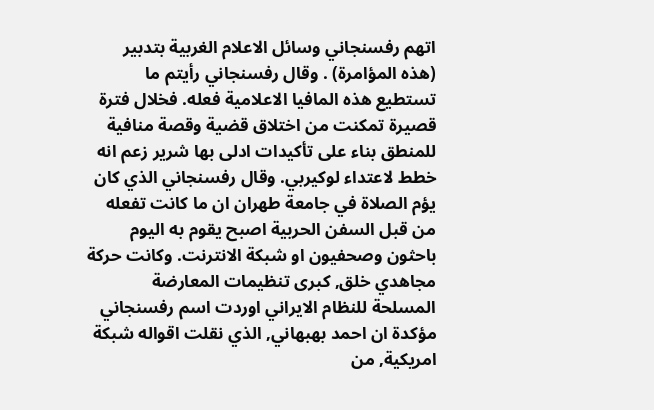اتهم رفسنجاني وسائل الاعلام الغربية بتدبير (هذه المؤامرة) . وقال رفسنجاني رأيتم ما تستطيع هذه المافيا الاعلامية فعله. فخلال فترة قصيرة تمكنت من اختلاق قضية وقصة منافية للمنطق بناء على تأكيدات ادلى بها شرير زعم انه خطط لاعتداء لوكيربي. وقال رفسنجاني الذي كان يؤم الصلاة في جامعة طهران ان ما كانت تفعله من قبل السفن الحربية اصبح يقوم به اليوم باحثون وصحفيون او شبكة الانترنت. وكانت حركة مجاهدي خلق, كبرى تنظيمات المعارضة المسلحة للنظام الايراني اوردت اسم رفسنجاني مؤكدة ان احمد بهبهاني, الذي نقلت اقواله شبكة امريكية, من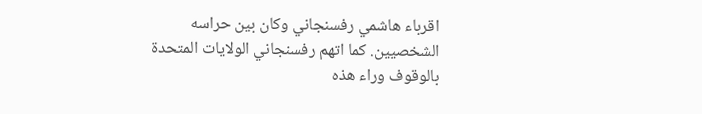اقرباء هاشمي رفسنجاني وكان بين حراسه الشخصيين. كما اتهم رفسنجاني الولايات المتحدة بالوقوف وراء هذه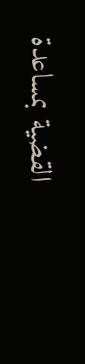القضية بمساعدة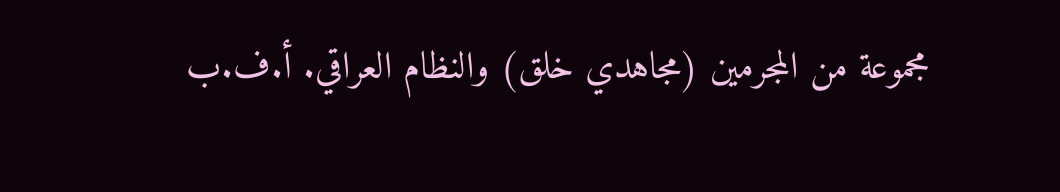مجموعة من المجرمين (مجاهدي خلق) والنظام العراقي. أ.ف.ب